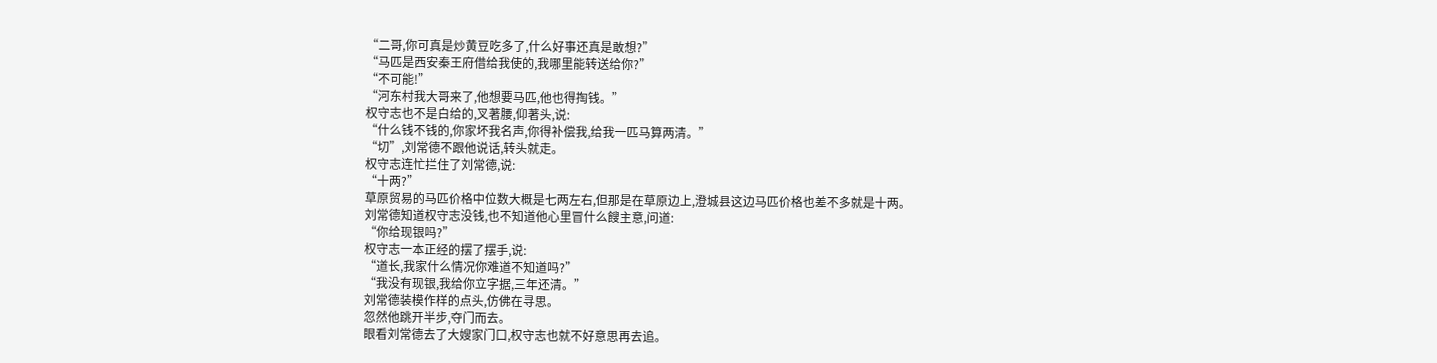“二哥,你可真是炒黄豆吃多了,什么好事还真是敢想?”
“马匹是西安秦王府借给我使的,我哪里能转送给你?”
“不可能!”
“河东村我大哥来了,他想要马匹,他也得掏钱。”
权守志也不是白给的,叉著腰,仰著头,说:
“什么钱不钱的,你家坏我名声,你得补偿我,给我一匹马算两清。”
“切”,刘常德不跟他说话,转头就走。
权守志连忙拦住了刘常德,说:
“十两?”
草原贸易的马匹价格中位数大概是七两左右,但那是在草原边上,澄城县这边马匹价格也差不多就是十两。
刘常德知道权守志没钱,也不知道他心里冒什么餿主意,问道:
“你给现银吗?”
权守志一本正经的摆了摆手,说:
“道长,我家什么情况你难道不知道吗?”
“我没有现银,我给你立字据,三年还清。”
刘常德装模作样的点头,仿佛在寻思。
忽然他跳开半步,夺门而去。
眼看刘常德去了大嫂家门口,权守志也就不好意思再去追。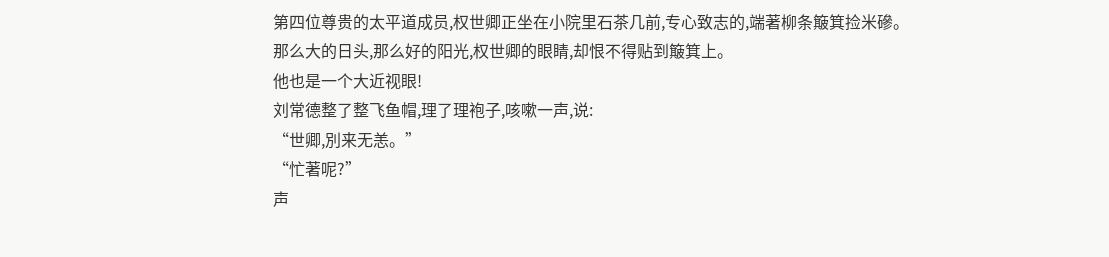第四位尊贵的太平道成员,权世卿正坐在小院里石茶几前,专心致志的,端著柳条簸箕捡米磣。
那么大的日头,那么好的阳光,权世卿的眼睛,却恨不得贴到簸箕上。
他也是一个大近视眼!
刘常德整了整飞鱼帽,理了理袍子,咳嗽一声,说:
“世卿,別来无恙。”
“忙著呢?”
声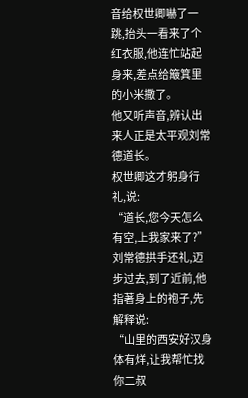音给权世卿嚇了一跳,抬头一看来了个红衣服,他连忙站起身来,差点给簸箕里的小米撒了。
他又听声音,辨认出来人正是太平观刘常德道长。
权世卿这才躬身行礼,说:
“道长,您今天怎么有空,上我家来了?”
刘常德拱手还礼,迈步过去,到了近前,他指著身上的袍子,先解释说:
“山里的西安好汉身体有烊,让我帮忙找你二叔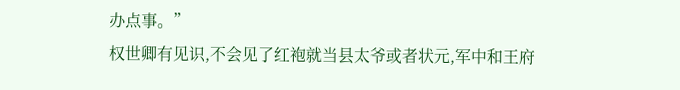办点事。”
权世卿有见识,不会见了红袍就当县太爷或者状元,军中和王府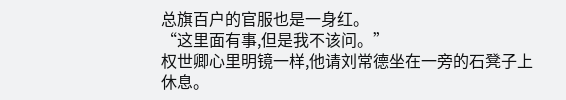总旗百户的官服也是一身红。
“这里面有事,但是我不该问。”
权世卿心里明镜一样,他请刘常德坐在一旁的石凳子上休息。